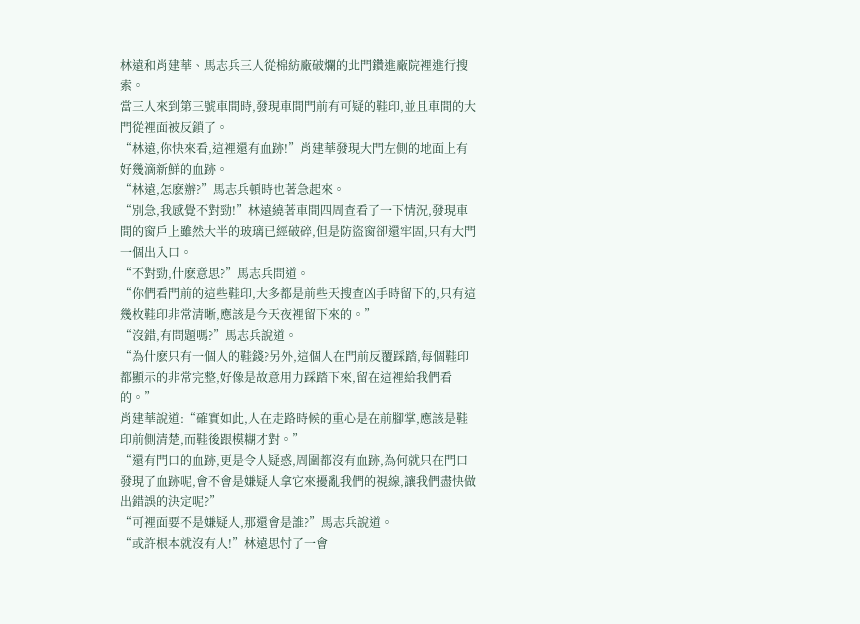林遠和肖建華、馬志兵三人從棉紡廠破爛的北門鑽進廠院裡進行搜索。
當三人來到第三號車間時,發現車間門前有可疑的鞋印,並且車間的大門從裡面被反鎖了。
“林遠,你快來看,這裡還有血跡!”肖建華發現大門左側的地面上有好幾滴新鮮的血跡。
“林遠,怎麽辦?”馬志兵頓時也著急起來。
“別急,我感覺不對勁!”林遠繞著車間四周查看了一下情況,發現車間的窗戶上雖然大半的玻璃已經破碎,但是防盜窗卻還牢固,只有大門一個出入口。
“不對勁,什麽意思?”馬志兵問道。
“你們看門前的這些鞋印,大多都是前些天搜查凶手時留下的,只有這幾枚鞋印非常清晰,應該是今天夜裡留下來的。”
“沒錯,有問題嗎?”馬志兵說道。
“為什麽只有一個人的鞋錢?另外,這個人在門前反覆踩踏,每個鞋印都顯示的非常完整,好像是故意用力踩踏下來,留在這裡給我們看的。”
肖建華說道:“確實如此,人在走路時候的重心是在前腳掌,應該是鞋印前側清楚,而鞋後跟模糊才對。”
“還有門口的血跡,更是令人疑惑,周圍都沒有血跡,為何就只在門口發現了血跡呢,會不會是嫌疑人拿它來擾亂我們的視線,讓我們盡快做出錯誤的決定呢?”
“可裡面要不是嫌疑人,那還會是誰?”馬志兵說道。
“或許根本就沒有人!”林遠思忖了一會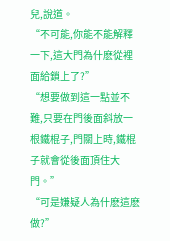兒,說道。
“不可能,你能不能解釋一下,這大門為什麽從裡面給鎖上了?”
“想要做到這一點並不難,只要在門後面斜放一根鐵棍子,門關上時,鐵棍子就會從後面頂住大門。”
“可是嫌疑人為什麽這麽做?”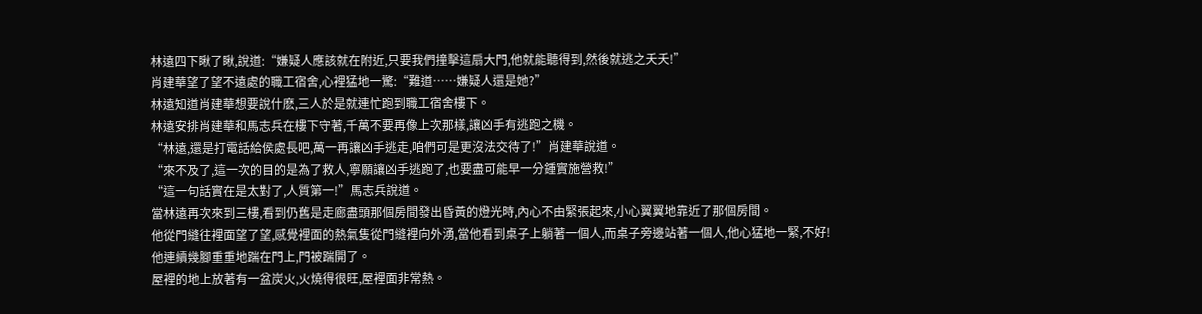林遠四下瞅了瞅,說道:“嫌疑人應該就在附近,只要我們撞擊這扇大門,他就能聽得到,然後就逃之夭夭!”
肖建華望了望不遠處的職工宿舍,心裡猛地一驚:“難道……嫌疑人還是她?”
林遠知道肖建華想要說什麽,三人於是就連忙跑到職工宿舍樓下。
林遠安排肖建華和馬志兵在樓下守著,千萬不要再像上次那樣,讓凶手有逃跑之機。
“林遠,還是打電話給侯處長吧,萬一再讓凶手逃走,咱們可是更沒法交待了!”肖建華說道。
“來不及了,這一次的目的是為了救人,寧願讓凶手逃跑了,也要盡可能早一分鍾實施營救!”
“這一句話實在是太對了,人質第一!”馬志兵說道。
當林遠再次來到三樓,看到仍舊是走廊盡頭那個房間發出昏黃的燈光時,內心不由緊張起來,小心翼翼地靠近了那個房間。
他從門縫往裡面望了望,感覺裡面的熱氣隻從門縫裡向外湧,當他看到桌子上躺著一個人,而桌子旁邊站著一個人,他心猛地一緊,不好!
他連續幾腳重重地踹在門上,門被踹開了。
屋裡的地上放著有一盆炭火,火燒得很旺,屋裡面非常熱。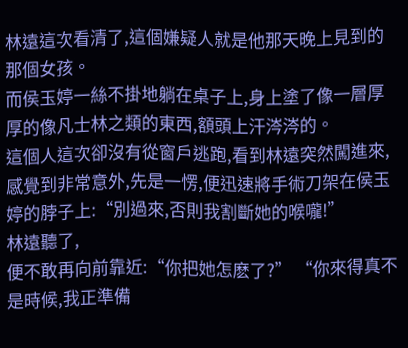林遠這次看清了,這個嫌疑人就是他那天晚上見到的那個女孩。
而侯玉婷一絲不掛地躺在桌子上,身上塗了像一層厚厚的像凡士林之類的東西,額頭上汗涔涔的。
這個人這次卻沒有從窗戶逃跑,看到林遠突然闖進來,感覺到非常意外,先是一愣,便迅速將手術刀架在侯玉婷的脖子上:“別過來,否則我割斷她的喉嚨!”
林遠聽了,
便不敢再向前靠近:“你把她怎麽了?” “你來得真不是時候,我正準備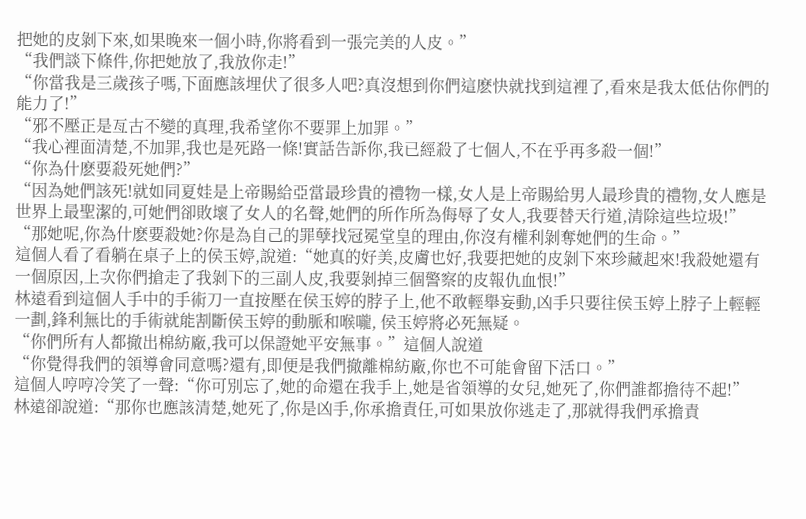把她的皮剝下來,如果晚來一個小時,你將看到一張完美的人皮。”
“我們談下條件,你把她放了,我放你走!”
“你當我是三歲孩子嗎,下面應該埋伏了很多人吧?真沒想到你們這麽快就找到這裡了,看來是我太低估你們的能力了!”
“邪不壓正是亙古不變的真理,我希望你不要罪上加罪。”
“我心裡面清楚,不加罪,我也是死路一條!實話告訴你,我已經殺了七個人,不在乎再多殺一個!”
“你為什麽要殺死她們?”
“因為她們該死!就如同夏娃是上帝賜給亞當最珍貴的禮物一樣,女人是上帝賜給男人最珍貴的禮物,女人應是世界上最聖潔的,可她們卻敗壞了女人的名聲,她們的所作所為侮辱了女人,我要替天行道,清除這些垃圾!”
“那她呢,你為什麽要殺她?你是為自己的罪孽找冠冕堂皇的理由,你沒有權利剝奪她們的生命。”
這個人看了看躺在桌子上的侯玉婷,說道:“她真的好美,皮膚也好,我要把她的皮剝下來珍藏起來!我殺她還有一個原因,上次你們搶走了我剝下的三副人皮,我要剝掉三個警察的皮報仇血恨!”
林遠看到這個人手中的手術刀一直按壓在侯玉婷的脖子上,他不敢輕舉妄動,凶手只要往侯玉婷上脖子上輕輕一劃,鋒利無比的手術就能割斷侯玉婷的動脈和喉嚨, 侯玉婷將必死無疑。
“你們所有人都撤出棉紡廠,我可以保證她平安無事。”這個人說道
“你覺得我們的領導會同意嗎?還有,即便是我們撤離棉紡廠,你也不可能會留下活口。”
這個人哼哼冷笑了一聲:“你可別忘了,她的命還在我手上,她是省領導的女兒,她死了,你們誰都擔待不起!”
林遠卻說道:“那你也應該清楚,她死了,你是凶手,你承擔責任,可如果放你逃走了,那就得我們承擔責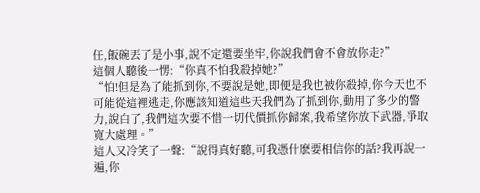任,飯碗丟了是小事,說不定還要坐牢,你說我們會不會放你走?”
這個人聽後一愣:“你真不怕我殺掉她?”
“怕!但是為了能抓到你,不要說是她,即便是我也被你殺掉,你今天也不可能從這裡逃走,你應該知道這些天我們為了抓到你,動用了多少的警力,說白了,我們這次要不惜一切代價抓你歸案,我希望你放下武器,爭取寬大處理。”
這人又冷笑了一聲:“說得真好聽,可我憑什麽要相信你的話?我再說一遍,你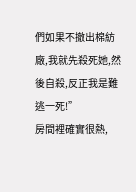們如果不撤出棉紡廠,我就先殺死她,然後自殺,反正我是難逃一死!”
房間裡確實很熱,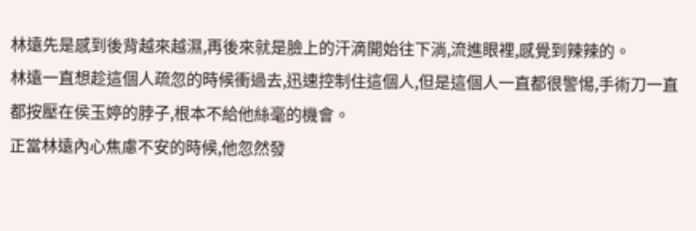林遠先是感到後背越來越濕,再後來就是臉上的汗滴開始往下淌,流進眼裡,感覺到辣辣的。
林遠一直想趁這個人疏忽的時候衝過去,迅速控制住這個人,但是這個人一直都很警惕,手術刀一直都按壓在侯玉婷的脖子,根本不給他絲毫的機會。
正當林遠內心焦慮不安的時候,他忽然發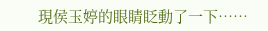現侯玉婷的眼睛眨動了一下……